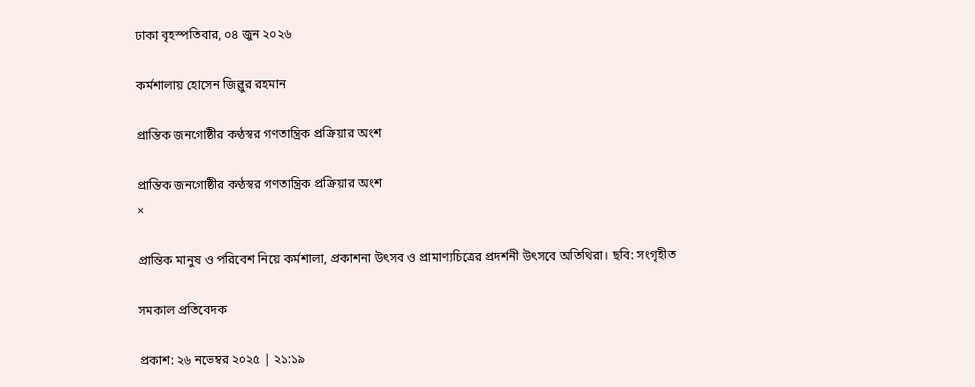ঢাকা বৃহস্পতিবার, ০৪ জুন ২০২৬

কর্মশালায় হোসেন জিল্লুর রহমান

প্রান্তিক জনগোষ্ঠীর কণ্ঠস্বর গণতান্ত্রিক প্রক্রিয়ার অংশ

প্রান্তিক জনগোষ্ঠীর কণ্ঠস্বর গণতান্ত্রিক প্রক্রিয়ার অংশ
×

প্রান্তিক মানুষ ও পরিবেশ নিয়ে কর্মশালা, প্রকাশনা উৎসব ও প্রামাণ্যচিত্রের প্রদর্শনী উৎসবে অতিথিরা। ছবি: সংগৃহীত

সমকাল প্রতিবেদক

প্রকাশ: ২৬ নভেম্বর ২০২৫ | ২১:১৯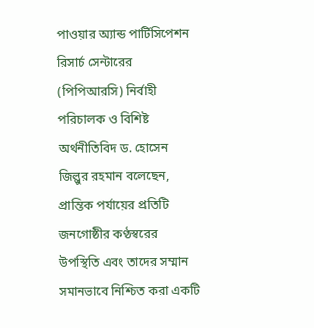পাওয়ার অ্যান্ড পার্টিসিপেশন রিসার্চ সেন্টারের (পিপিআরসি) নির্বাহী পরিচালক ও বিশিষ্ট অর্থনীতিবিদ ড. হোসেন জিল্লুর রহমান বলেছেন, প্রান্তিক পর্যায়ের প্রতিটি জনগোষ্ঠীর কণ্ঠস্বরের উপস্থিতি এবং তাদের সম্মান সমানভাবে নিশ্চিত করা একটি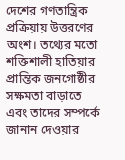দেশের গণতান্ত্রিক প্রক্রিয়ায় উত্তরণের অংশ। তথ্যের মতো শক্তিশালী হাতিয়ার প্রান্তিক জনগোষ্ঠীর সক্ষমতা বাড়াতে এবং তাদের সম্পর্কে জানান দেওয়ার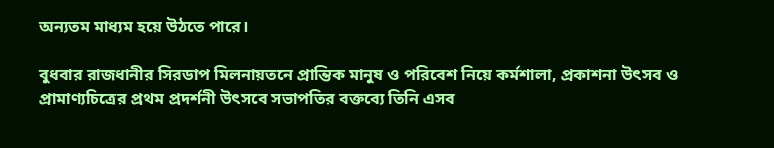অন্যতম মাধ্যম হয়ে উঠতে পারে।

বুধবার রাজধানীর সিরডাপ মিলনায়তনে প্রান্তিক মানুষ ও পরিবেশ নিয়ে কর্মশালা, প্রকাশনা উৎসব ও প্রামাণ্যচিত্রের প্রথম প্রদর্শনী উৎসবে সভাপতির বক্তব্যে তিনি এসব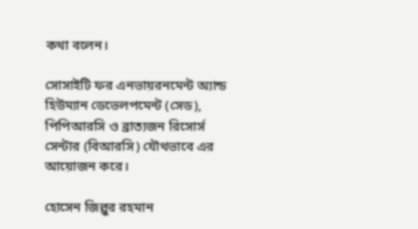কথা বলেন।

সোসাইটি ফর এনভায়রনমেন্ট অ্যান্ড হিউম্যান ডেভেলপমেন্ট (সেড), পিপিআরসি ও ব্রাত্যজন রিসোর্স সেন্টার (বিআরসি) যৌথভাবে এর আয়োজন করে।

হোসেন জিল্লুর রহমান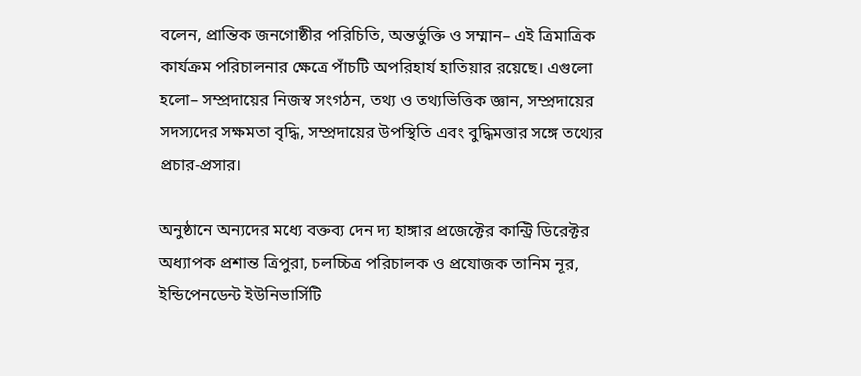বলেন, প্রান্তিক জনগোষ্ঠীর পরিচিতি, অন্তর্ভুক্তি ও সম্মান– এই ত্রিমাত্রিক কার্যক্রম পরিচালনার ক্ষেত্রে পাঁচটি অপরিহার্য হাতিয়ার রয়েছে। এগুলো হলো– সম্প্রদায়ের নিজস্ব সংগঠন, তথ্য ও তথ্যভিত্তিক জ্ঞান, সম্প্রদায়ের সদস্যদের সক্ষমতা বৃদ্ধি, সম্প্রদায়ের উপস্থিতি এবং বুদ্ধিমত্তার সঙ্গে তথ্যের প্রচার-প্রসার।

অনুষ্ঠানে অন্যদের মধ্যে বক্তব্য দেন দ্য হাঙ্গার প্রজেক্টের কান্ট্রি ডিরেক্টর অধ্যাপক প্রশান্ত ত্রিপুরা, চলচ্চিত্র পরিচালক ও প্রযোজক তানিম নূর, ইন্ডিপেনডেন্ট ইউনিভার্সিটি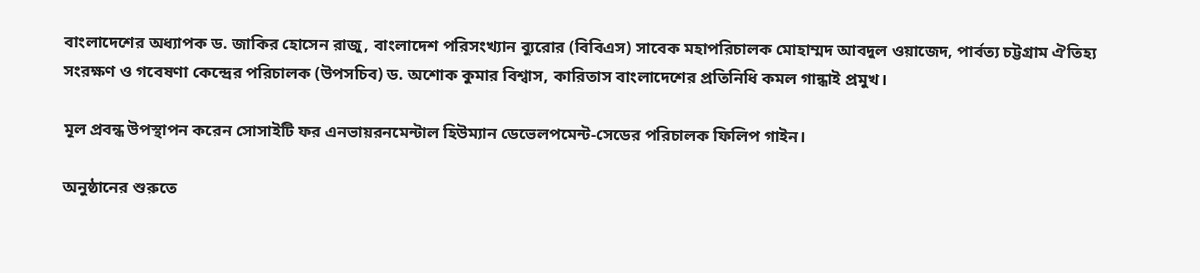বাংলাদেশের অধ্যাপক ড. জাকির হোসেন রাজু, বাংলাদেশ পরিসংখ্যান ব্যুরোর (বিবিএস) সাবেক মহাপরিচালক মোহাম্মদ আবদুল ওয়াজেদ, পার্বত্য চট্টগ্রাম ঐতিহ্য সংরক্ষণ ও গবেষণা কেন্দ্রের পরিচালক (উপসচিব) ড. অশোক কুমার বিশ্বাস, কারিতাস বাংলাদেশের প্রতিনিধি কমল গান্ধাই প্রমুখ।

মূল প্রবন্ধ উপস্থাপন করেন সোসাইটি ফর এনভায়রনমেন্টাল হিউম্যান ডেভেলপমেন্ট-সেডের পরিচালক ফিলিপ গাইন।

অনুষ্ঠানের শুরুতে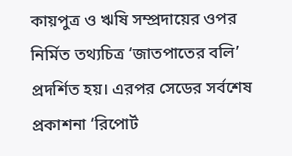কায়পুত্র ও ঋষি সম্প্রদায়ের ওপর নির্মিত তথ্যচিত্র ‘জাতপাতের বলি’ প্রদর্শিত হয়। এরপর সেডের সর্বশেষ প্রকাশনা ‘রিপোর্ট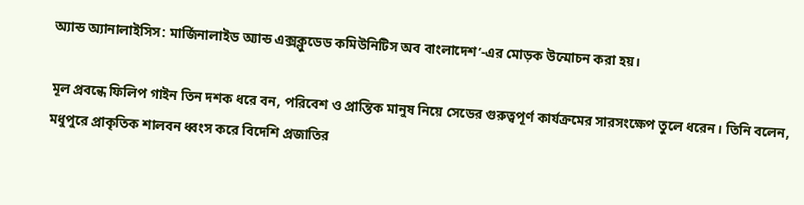অ্যান্ড অ্যানালাইসিস: মার্জিনালাইড অ্যান্ড এক্সক্লুডেড কমিউনিটিস অব বাংলাদেশ’-এর মোড়ক উন্মোচন করা হয়।

মূল প্রবন্ধে ফিলিপ গাইন তিন দশক ধরে বন, পরিবেশ ও প্রান্তিক মানুষ নিয়ে সেডের গুরুত্বপূর্ণ কার্যক্রমের সারসংক্ষেপ তুলে ধরেন। তিনি বলেন, মধুপুরে প্রাকৃতিক শালবন ধ্বংস করে বিদেশি প্রজাতির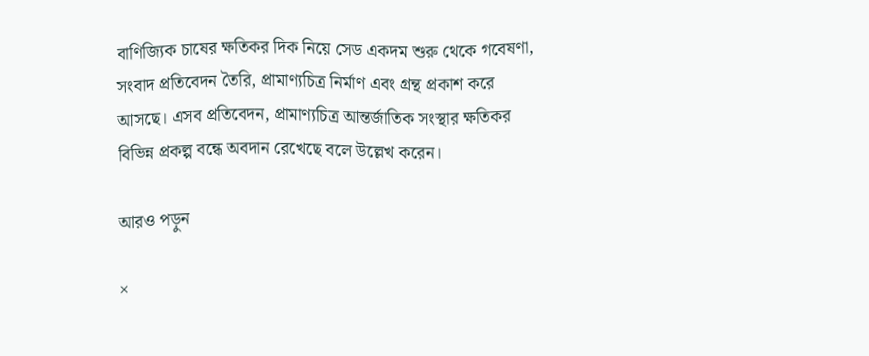বাণিজ্যিক চাষের ক্ষতিকর দিক নিয়ে সেড একদম শুরু থেকে গবেষণা, সংবাদ প্রতিবেদন তৈরি, প্রামাণ্যচিত্র নির্মাণ এবং গ্রন্থ প্রকাশ করে আসছে। এসব প্রতিবেদন, প্রামাণ্যচিত্র আন্তর্জাতিক সংস্থার ক্ষতিকর বিভিন্ন প্রকল্প বন্ধে অবদান রেখেছে বলে উল্লেখ করেন।

আরও পড়ুন

×